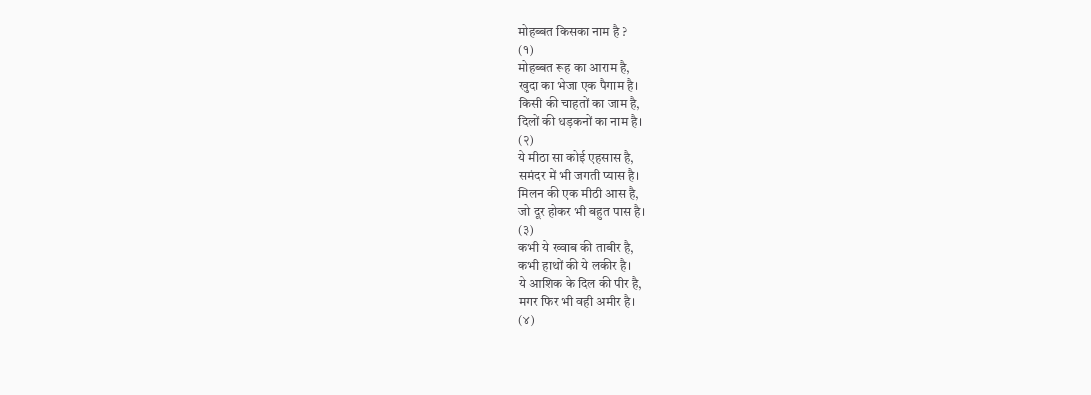मोहब्बत किसका नाम है ?
(१)
मोहब्बत रूह का आराम है,
खुदा का भेजा एक पैगाम है।
किसी की चाहतों का जाम है,
दिलों की धड़कनों का नाम है।
(२)
ये मीठा सा कोई एहसास है,
समंदर में भी जगती प्यास है।
मिलन की एक मीठी आस है,
जो दूर होकर भी बहुत पास है।
(३)
कभी ये ख्वाब की ताबीर है,
कभी हाथों की ये लकीर है।
ये आशिक के दिल की पीर है,
मगर फिर भी वही अमीर है।
(४)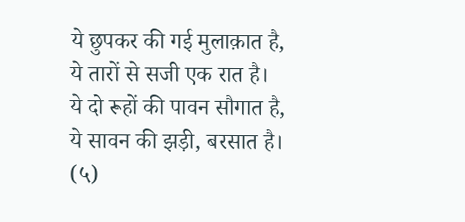ये छुपकर की गई मुलाक़ात है,
ये तारों से सजी एक रात है।
ये दो रूहों की पावन सौगात है,
ये सावन की झड़ी, बरसात है।
(५)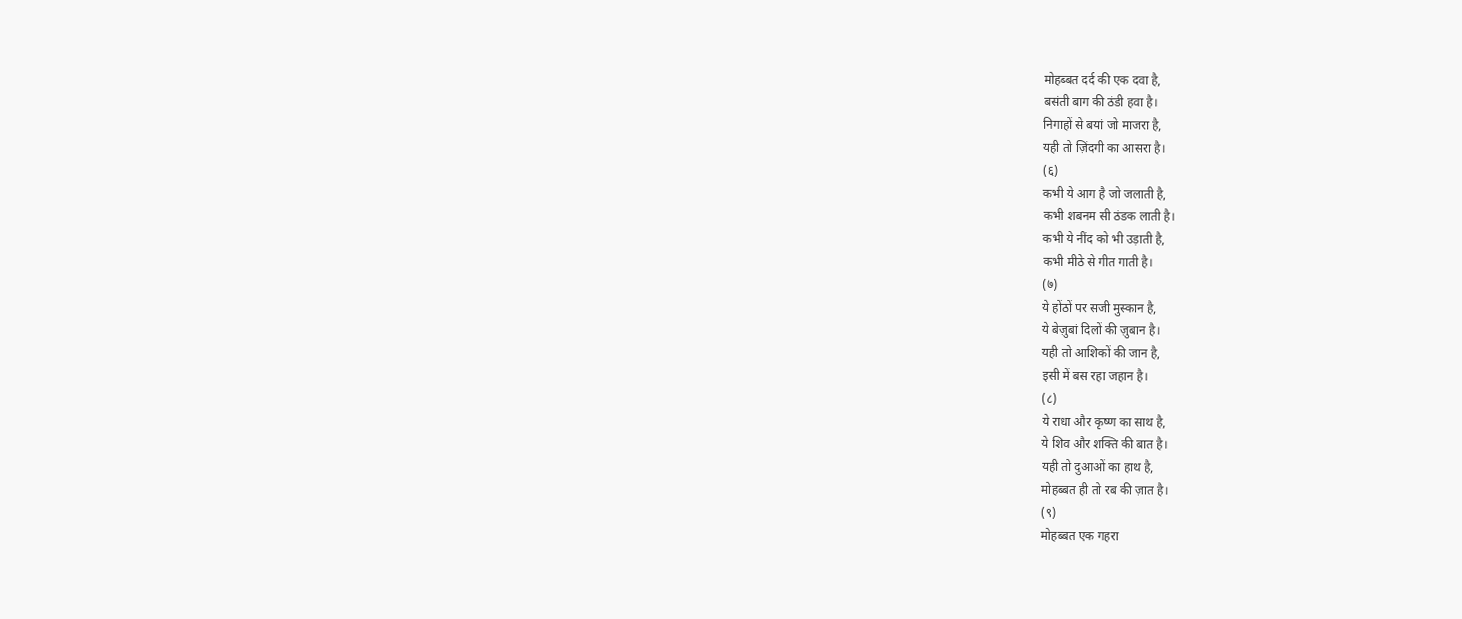मोहब्बत दर्द की एक दवा है,
बसंती बाग की ठंडी हवा है।
निगाहों से बयां जो माजरा है,
यही तो ज़िंदगी का आसरा है।
(६)
कभी ये आग है जो जलाती है,
कभी शबनम सी ठंडक लाती है।
कभी ये नींद को भी उड़ाती है,
कभी मीठे से गीत गाती है।
(७)
ये होंठों पर सजी मुस्कान है,
ये बेज़ुबां दिलों की ज़ुबान है।
यही तो आशिकों की जान है,
इसी में बस रहा जहान है।
(८)
ये राधा और कृष्ण का साथ है,
ये शिव और शक्ति की बात है।
यही तो दुआओं का हाथ है,
मोहब्बत ही तो रब की ज़ात है।
(९)
मोहब्बत एक गहरा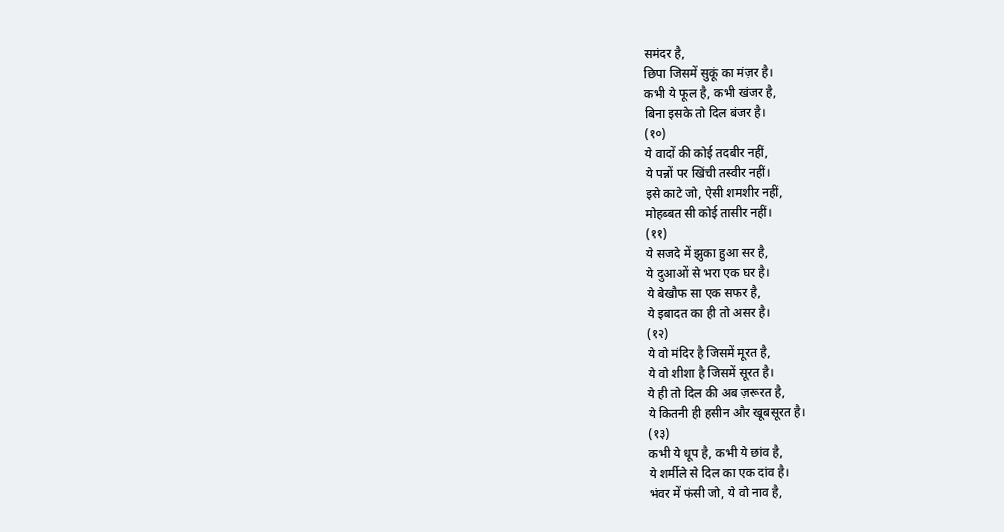समंदर है,
छिपा जिसमें सुकूं का मंज़र है।
कभी ये फूल है, कभी खंजर है,
बिना इसके तो दिल बंजर है।
(१०)
ये वादों की कोई तदबीर नहीं,
ये पन्नों पर खिंची तस्वीर नहीं।
इसे काटे जो, ऐसी शमशीर नहीं,
मोहब्बत सी कोई तासीर नहीं।
(११)
ये सजदे में झुका हुआ सर है,
ये दुआओं से भरा एक घर है।
ये बेखौफ सा एक सफर है,
ये इबादत का ही तो असर है।
(१२)
ये वो मंदिर है जिसमें मूरत है,
ये वो शीशा है जिसमें सूरत है।
ये ही तो दिल की अब ज़रूरत है,
ये कितनी ही हसीन और खूबसूरत है।
(१३)
कभी ये धूप है, कभी ये छांव है,
ये शर्मीले से दिल का एक दांव है।
भंवर में फंसी जो, ये वो नाव है,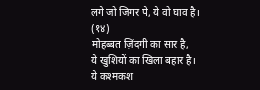लगे जो जिगर पे, ये वो घाव है।
(१४)
मोहब्बत ज़िंदगी का सार है,
ये खुशियों का खिला बहार है।
ये कश्मकश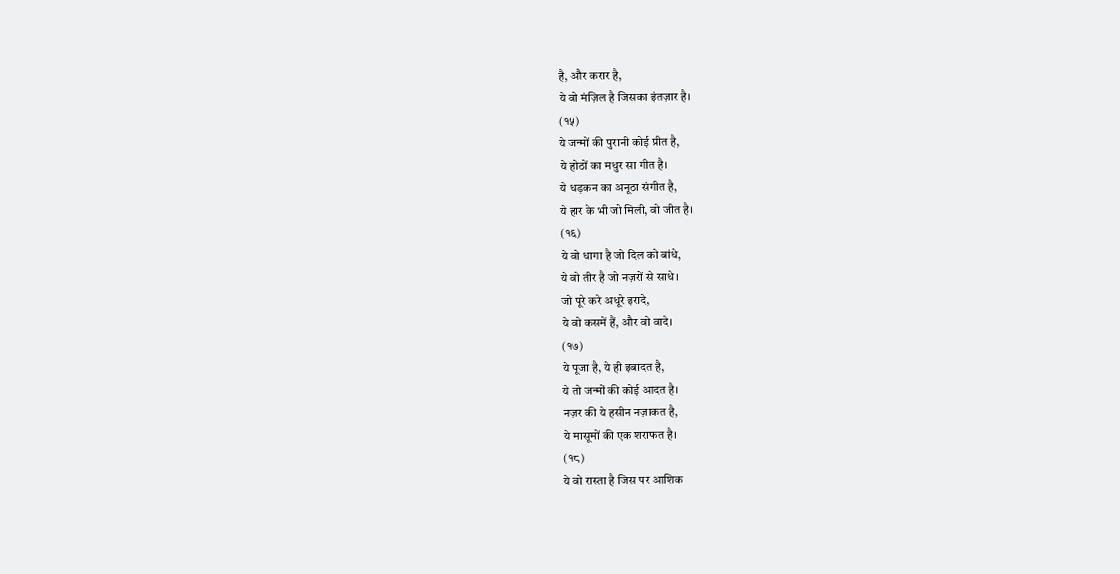है, और करार है,
ये वो मंज़िल है जिसका इंतज़ार है।
(१५)
ये जन्मों की पुरानी कोई प्रीत है,
ये होठों का मधुर सा गीत है।
ये धड़कन का अनूठा संगीत है,
ये हार के भी जो मिली, वो जीत है।
(१६)
ये वो धागा है जो दिल को बांधे,
ये वो तीर है जो नज़रों से साधे।
जो पूरे करे अधूरे इरादे,
ये वो कसमें हैं, और वो वादे।
(१७)
ये पूजा है, ये ही इबादत है,
ये तो जन्मों की कोई आदत है।
नज़र की ये हसीन नज़ाकत है,
ये मासूमों की एक शराफत है।
(१८)
ये वो रास्ता है जिस पर आशिक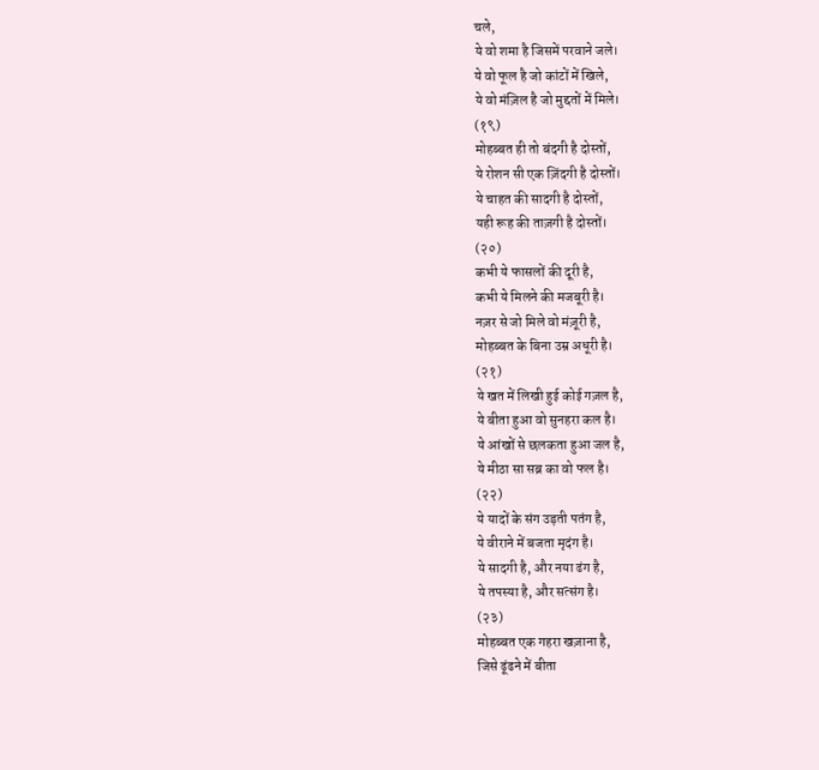चले,
ये वो शमा है जिसमें परवाने जले।
ये वो फूल है जो कांटों में खिले,
ये वो मंज़िल है जो मुद्दतों में मिले।
(१९)
मोहब्बत ही तो बंदगी है दोस्तों,
ये रोशन सी एक ज़िंदगी है दोस्तों।
ये चाहत की सादगी है दोस्तों,
यही रूह की ताज़गी है दोस्तों।
(२०)
कभी ये फासलों की दूरी है,
कभी ये मिलने की मजबूरी है।
नज़र से जो मिले वो मंज़ूरी है,
मोहब्बत के बिना उम्र अधूरी है।
(२१)
ये खत में लिखी हुई कोई गज़ल है,
ये बीता हुआ वो सुनहरा कल है।
ये आंखों से छलकता हुआ जल है,
ये मीठा सा सब्र का वो फल है।
(२२)
ये यादों के संग उड़ती पतंग है,
ये वीराने में बजता मृदंग है।
ये सादगी है, और नया ढंग है,
ये तपस्या है, और सत्संग है।
(२३)
मोहब्बत एक गहरा खज़ाना है,
जिसे ढूंढने में बीता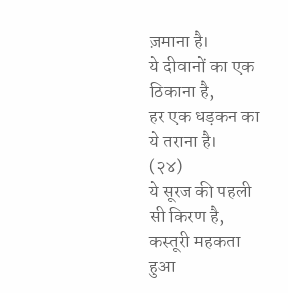ज़माना है।
ये दीवानों का एक ठिकाना है,
हर एक धड़कन का ये तराना है।
(२४)
ये सूरज की पहली सी किरण है,
कस्तूरी महकता हुआ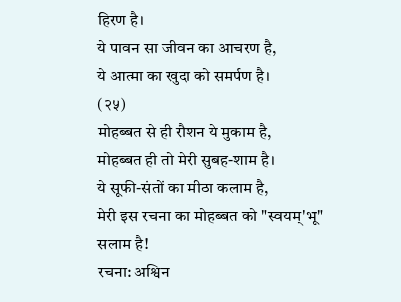हिरण है।
ये पावन सा जीवन का आचरण है,
ये आत्मा का खुदा को समर्पण है।
(२५)
मोहब्बत से ही रौशन ये मुकाम है,
मोहब्बत ही तो मेरी सुबह-शाम है।
ये सूफी-संतों का मीठा कलाम है,
मेरी इस रचना का मोहब्बत को "स्वयम्'भू" सलाम है!
रचना: अश्विन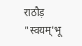राठौड़ "स्वयम्'भू